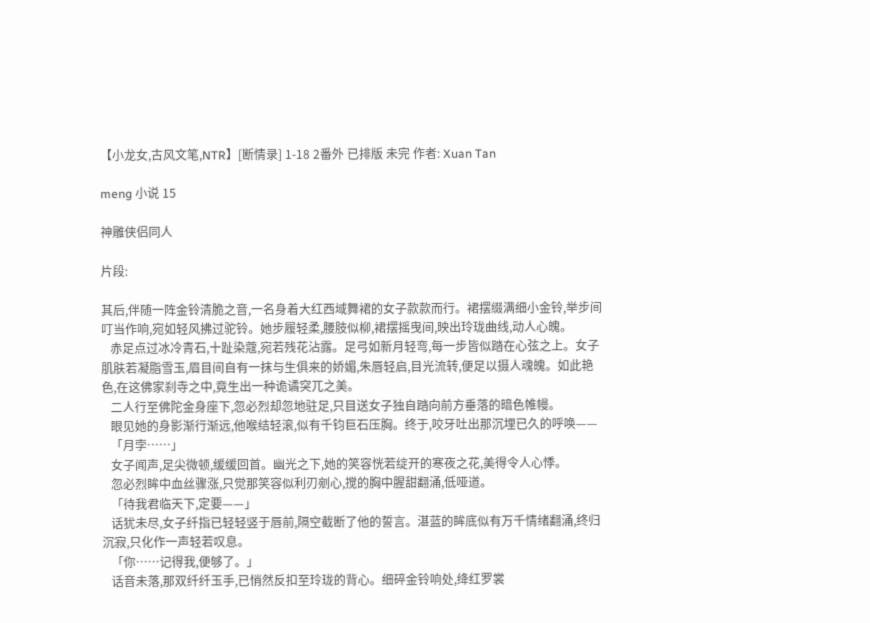【小龙女,古风文笔,NTR】[断情录] 1-18 2番外 已排版 未完 作者: Xuan Tan

meng 小说 15

神雕侠侣同人

片段:

其后,伴随一阵金铃清脆之音,一名身着大红西域舞裙的女子款款而行。裙摆缀满细小金铃,举步间叮当作响,宛如轻风拂过驼铃。她步履轻柔,腰肢似柳,裙摆摇曳间,映出玲珑曲线,动人心魄。
   赤足点过冰冷青石,十趾染蔻,宛若残花沾露。足弓如新月轻弯,每一步皆似踏在心弦之上。女子肌肤若凝脂雪玉,眉目间自有一抹与生俱来的娇媚,朱唇轻启,目光流转,便足以摄人魂魄。如此艳色,在这佛家刹寺之中,竟生出一种诡谲突兀之美。
   二人行至佛陀金身座下,忽必烈却忽地驻足,只目送女子独自踏向前方垂落的暗色帷幔。
   眼见她的身影渐行渐远,他喉结轻滚,似有千钧巨石压胸。终于,咬牙吐出那沉埋已久的呼唤——
   「月孛……」
   女子闻声,足尖微顿,缓缓回首。幽光之下,她的笑容恍若绽开的寒夜之花,美得令人心悸。
   忽必烈眸中血丝骤涨,只觉那笑容似利刃剜心,搅的胸中腥甜翻涌,低哑道。
   「待我君临天下,定要——」
   话犹未尽,女子纤指已轻轻竖于唇前,隔空截断了他的誓言。湛蓝的眸底似有万千情绪翻涌,终归沉寂,只化作一声轻若叹息。
   「你……记得我,便够了。」
   话音未落,那双纤纤玉手,已悄然反扣至玲珑的背心。细碎金铃响处,绛红罗裳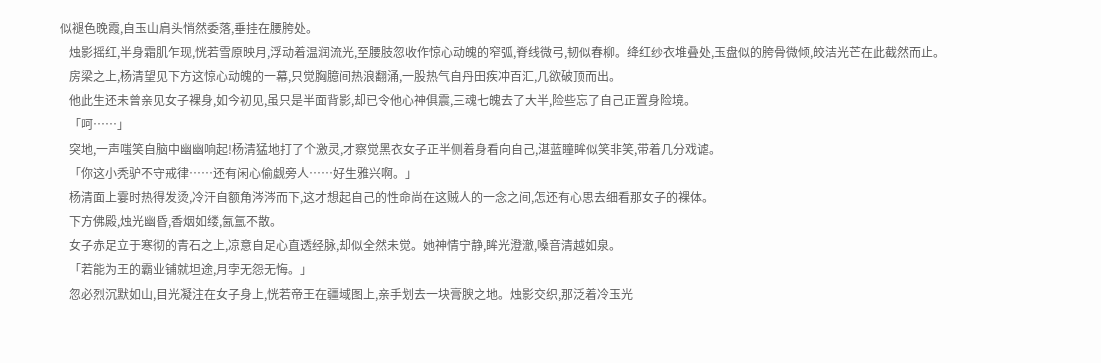似褪色晚霞,自玉山肩头悄然委落,垂挂在腰胯处。
   烛影摇红,半身霜肌乍现,恍若雪原映月,浮动着温润流光,至腰肢忽收作惊心动魄的窄弧,脊线微弓,韧似春柳。绛红纱衣堆叠处,玉盘似的胯骨微倾,皎洁光芒在此截然而止。
   房梁之上,杨清望见下方这惊心动魄的一幕,只觉胸臆间热浪翻涌,一股热气自丹田疾冲百汇,几欲破顶而出。
   他此生还未曾亲见女子裸身,如今初见,虽只是半面背影,却已令他心神俱震,三魂七魄去了大半,险些忘了自己正置身险境。
   「呵……」
   突地,一声嗤笑自脑中幽幽响起!杨清猛地打了个激灵,才察觉黑衣女子正半侧着身看向自己,湛蓝瞳眸似笑非笑,带着几分戏谑。
   「你这小秃驴不守戒律……还有闲心偷觑旁人……好生雅兴啊。」
   杨清面上霎时热得发烫,冷汗自额角涔涔而下,这才想起自己的性命尚在这贼人的一念之间,怎还有心思去细看那女子的裸体。
   下方佛殿,烛光幽昏,香烟如缕,氤氲不散。
   女子赤足立于寒彻的青石之上,凉意自足心直透经脉,却似全然未觉。她神情宁静,眸光澄澈,嗓音清越如泉。
   「若能为王的霸业铺就坦途,月孛无怨无悔。」
   忽必烈沉默如山,目光凝注在女子身上,恍若帝王在疆域图上,亲手划去一块膏腴之地。烛影交织,那泛着冷玉光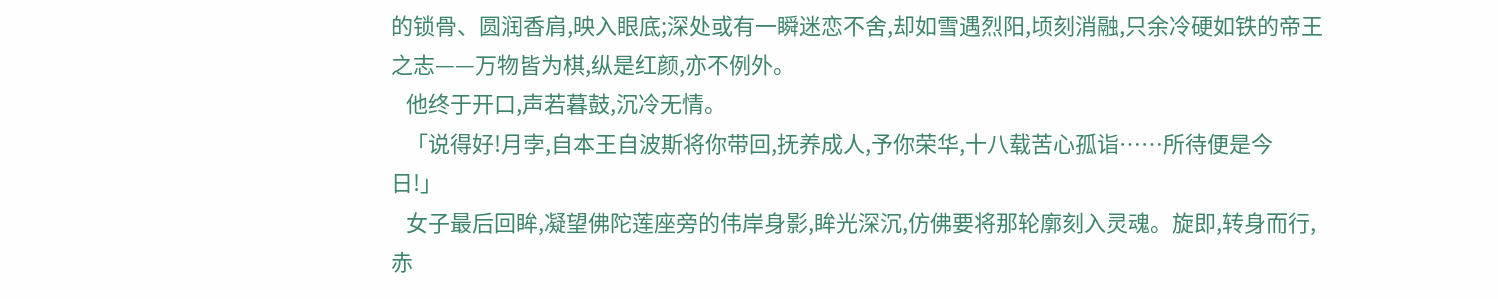的锁骨、圆润香肩,映入眼底;深处或有一瞬迷恋不舍,却如雪遇烈阳,顷刻消融,只余冷硬如铁的帝王之志——万物皆为棋,纵是红颜,亦不例外。
   他终于开口,声若暮鼓,沉冷无情。
   「说得好!月孛,自本王自波斯将你带回,抚养成人,予你荣华,十八载苦心孤诣……所待便是今日!」
   女子最后回眸,凝望佛陀莲座旁的伟岸身影,眸光深沉,仿佛要将那轮廓刻入灵魂。旋即,转身而行,赤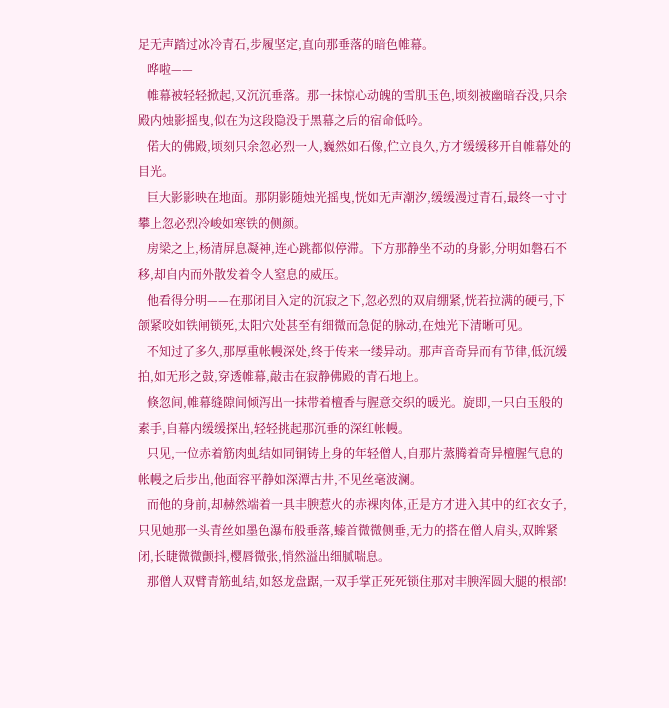足无声踏过冰冷青石,步履坚定,直向那垂落的暗色帷幕。
   哗啦——
   帷幕被轻轻掀起,又沉沉垂落。那一抹惊心动魄的雪肌玉色,顷刻被幽暗吞没,只余殿内烛影摇曳,似在为这段隐没于黑幕之后的宿命低吟。
   偌大的佛殿,顷刻只余忽必烈一人,巍然如石像,伫立良久,方才缓缓移开自帷幕处的目光。
   巨大影影映在地面。那阴影随烛光摇曳,恍如无声潮汐,缓缓漫过青石,最终一寸寸攀上忽必烈冷峻如寒铁的侧颜。
   房梁之上,杨清屏息凝神,连心跳都似停滞。下方那静坐不动的身影,分明如磐石不移,却自内而外散发着令人窒息的威压。
   他看得分明——在那闭目入定的沉寂之下,忽必烈的双肩绷紧,恍若拉满的硬弓,下颌紧咬如铁闸锁死,太阳穴处甚至有细微而急促的脉动,在烛光下清晰可见。
   不知过了多久,那厚重帐幔深处,终于传来一缕异动。那声音奇异而有节律,低沉缓拍,如无形之鼓,穿透帷幕,敲击在寂静佛殿的青石地上。
   倏忽间,帷幕缝隙间倾泻出一抹带着檀香与腥意交织的暖光。旋即,一只白玉般的素手,自幕内缓缓探出,轻轻挑起那沉垂的深红帐幔。
   只见,一位赤着筋肉虬结如同铜铸上身的年轻僧人,自那片蒸腾着奇异檀腥气息的帐幔之后步出,他面容平静如深潭古井,不见丝毫波澜。
   而他的身前,却赫然端着一具丰腴惹火的赤裸肉体,正是方才进入其中的红衣女子,只见她那一头青丝如墨色瀑布般垂落,螓首微微侧垂,无力的搭在僧人肩头,双眸紧闭,长睫微微颤抖,樱唇微张,悄然溢出细腻喘息。
   那僧人双臂青筋虬结,如怒龙盘踞,一双手掌正死死锁住那对丰腴浑圆大腿的根部!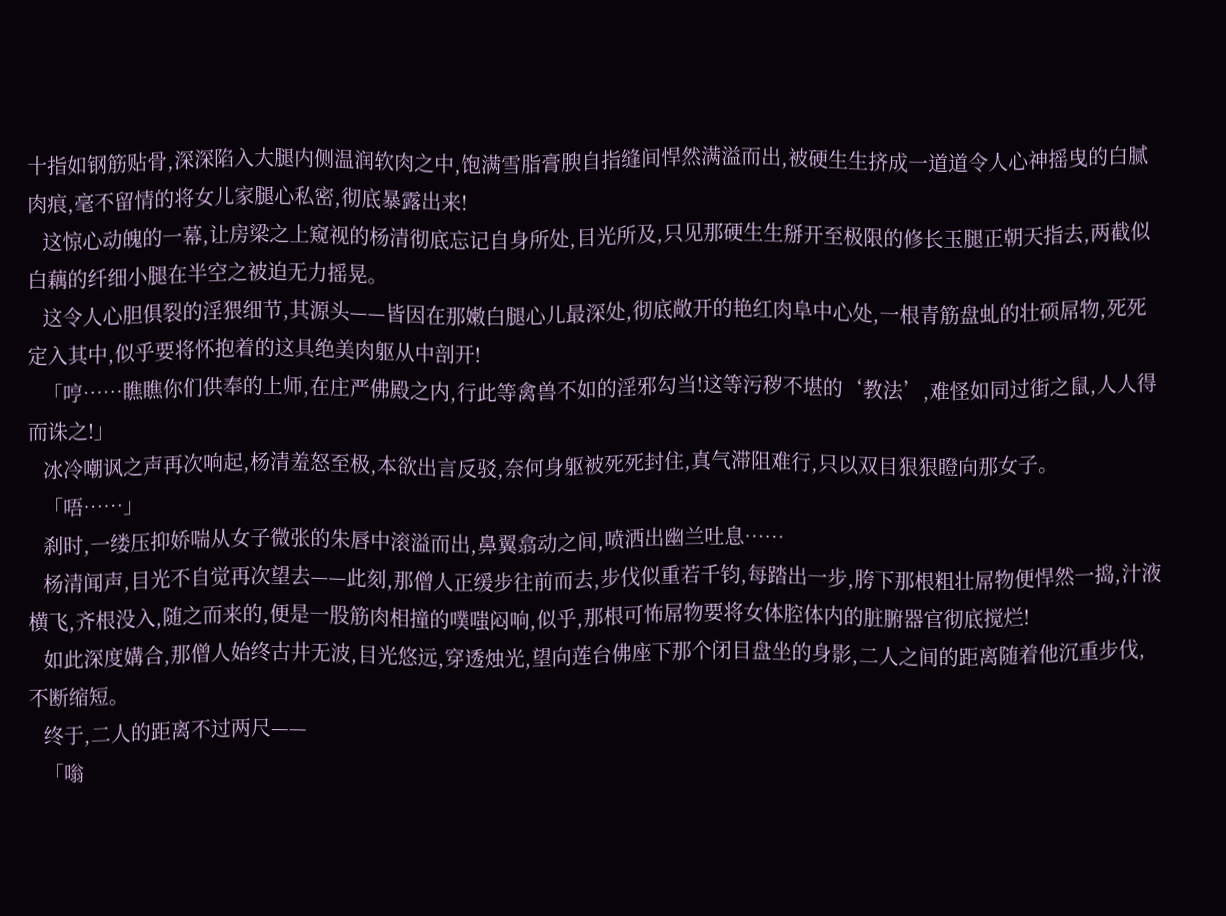十指如钢筋贴骨,深深陷入大腿内侧温润软肉之中,饱满雪脂膏腴自指缝间悍然满溢而出,被硬生生挤成一道道令人心神摇曳的白腻肉痕,毫不留情的将女儿家腿心私密,彻底暴露出来!
   这惊心动魄的一幕,让房梁之上窥视的杨清彻底忘记自身所处,目光所及,只见那硬生生掰开至极限的修长玉腿正朝天指去,两截似白藕的纤细小腿在半空之被迫无力摇晃。
   这令人心胆俱裂的淫猥细节,其源头——皆因在那嫩白腿心儿最深处,彻底敞开的艳红肉阜中心处,一根青筋盘虬的壮硕屌物,死死定入其中,似乎要将怀抱着的这具绝美肉躯从中剖开!
   「哼……瞧瞧你们供奉的上师,在庄严佛殿之内,行此等禽兽不如的淫邪勾当!这等污秽不堪的‘教法’,难怪如同过街之鼠,人人得而诛之!」
   冰冷嘲讽之声再次响起,杨清羞怒至极,本欲出言反驳,奈何身躯被死死封住,真气滞阻难行,只以双目狠狠瞪向那女子。
   「唔……」
   刹时,一缕压抑娇喘从女子微张的朱唇中滚溢而出,鼻翼翕动之间,喷洒出幽兰吐息……
   杨清闻声,目光不自觉再次望去——此刻,那僧人正缓步往前而去,步伐似重若千钧,每踏出一步,胯下那根粗壮屌物便悍然一捣,汁液横飞,齐根没入,随之而来的,便是一股筋肉相撞的噗嗤闷响,似乎,那根可怖屌物要将女体腔体内的脏腑器官彻底搅烂!
   如此深度媾合,那僧人始终古井无波,目光悠远,穿透烛光,望向莲台佛座下那个闭目盘坐的身影,二人之间的距离随着他沉重步伐,不断缩短。
   终于,二人的距离不过两尺——
   「嗡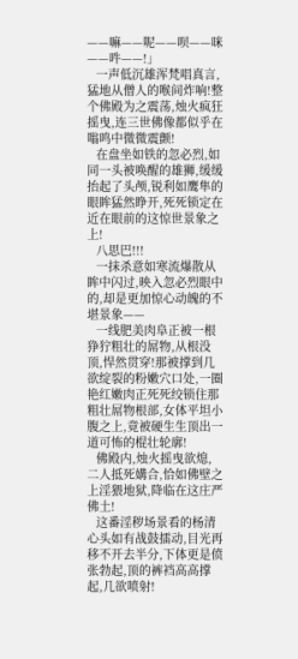——嘛——呢——呗——咪——吽——!」
   一声低沉雄浑梵唱真言,猛地从僧人的喉间炸响!整个佛殿为之震荡,烛火疯狂摇曳,连三世佛像都似乎在嗡鸣中微微震颤!
   在盘坐如铁的忽必烈,如同一头被唤醒的雄狮,缓缓抬起了头颅,锐利如鹰隼的眼眸猛然睁开,死死锁定在近在眼前的这惊世景象之上!
   八思巴!!!
   一抹杀意如寒流爆散从眸中闪过,映入忽必烈眼中的,却是更加惊心动魄的不堪景象——
   一线肥美肉阜正被一根狰狞粗壮的屌物,从根没顶,悍然贯穿!那被撑到几欲绽裂的粉嫩穴口处,一圈艳红嫩肉正死死绞锁住那粗壮屌物根部,女体平坦小腹之上,竟被硬生生顶出一道可怖的棍壮轮廓!
   佛殿内,烛火摇曳欲熄,二人抵死媾合,恰如佛壁之上淫猥地狱,降临在这庄严佛土!
   这番淫秽场景看的杨清心头如有战鼓擂动,目光再移不开去半分,下体更是偾张勃起,顶的裤裆高高撑起,几欲喷射!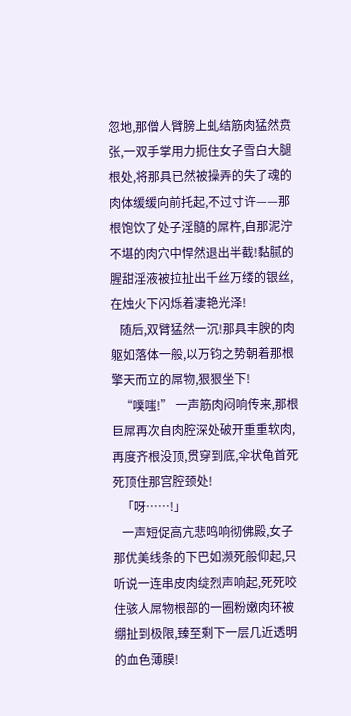忽地,那僧人臂膀上虬结筋肉猛然贲张,一双手掌用力扼住女子雪白大腿根处,将那具已然被操弄的失了魂的肉体缓缓向前托起,不过寸许——那根饱饮了处子淫髓的屌杵,自那泥泞不堪的肉穴中悍然退出半截!黏腻的腥甜淫液被拉扯出千丝万缕的银丝,在烛火下闪烁着凄艳光泽!
   随后,双臂猛然一沉!那具丰腴的肉躯如落体一般,以万钧之势朝着那根擎天而立的屌物,狠狠坐下!
   “噗嗤!” 一声筋肉闷响传来,那根巨屌再次自肉腔深处破开重重软肉,再度齐根没顶,贯穿到底,伞状龟首死死顶住那宫腔颈处!
   「呀……!」
   一声短促高亢悲鸣响彻佛殿,女子那优美线条的下巴如濒死般仰起,只听说一连串皮肉绽烈声响起,死死咬住骇人屌物根部的一圈粉嫩肉环被绷扯到极限,臻至剩下一层几近透明的血色薄膜!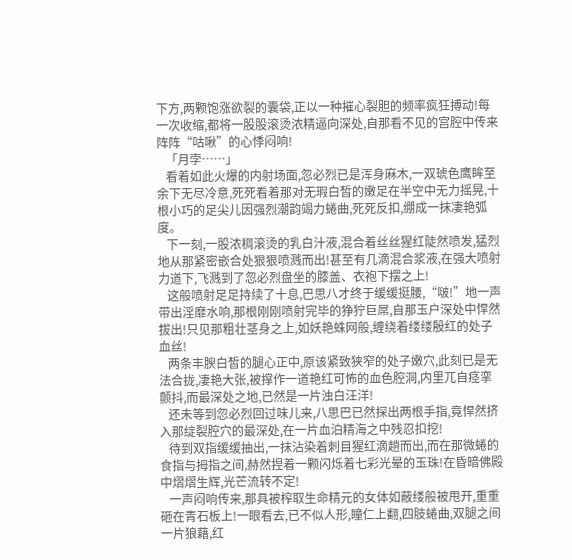下方,两颗饱涨欲裂的囊袋,正以一种摧心裂胆的频率疯狂搏动!每一次收缩,都将一股股滚烫浓精逼向深处,自那看不见的宫腔中传来阵阵“咕啾”的心悸闷响!
   「月孛……」
   看着如此火爆的内射场面,忽必烈已是浑身麻木,一双琥色鹰眸至余下无尽冷意,死死看着那对无瑕白皙的嫩足在半空中无力摇晃,十根小巧的足尖儿因强烈潮韵竭力蜷曲,死死反扣,绷成一抹凄艳弧度。
   下一刻,一股浓稠滚烫的乳白汁液,混合着丝丝猩红陡然喷发,猛烈地从那紧密嵌合处狠狠喷溅而出!甚至有几滴混合浆液,在强大喷射力道下,飞溅到了忽必烈盘坐的膝盖、衣袍下摆之上!
   这般喷射足足持续了十息,巴思八才终于缓缓挺腰,“啵!”地一声带出淫靡水响,那根刚刚喷射完毕的狰狞巨屌,自那玉户深处中悍然拔出!只见那粗壮茎身之上,如妖艳蛛网般,缠绕着缕缕殷红的处子血丝!
   两条丰腴白皙的腿心正中,原该紧致狭窄的处子嫩穴,此刻已是无法合拢,凄艳大张,被撑作一道艳红可怖的血色腔洞,内里兀自痉挛颤抖,而最深处之地,已然是一片浊白汪洋!
   还未等到忽必烈回过味儿来,八思巴已然探出两根手指,竟悍然挤入那绽裂腔穴的最深处,在一片血泊精海之中残忍扣挖!
   待到双指缓缓抽出,一抹沾染着刺目猩红滴趟而出,而在那微蜷的食指与拇指之间,赫然捏着一颗闪烁着七彩光晕的玉珠!在昏暗佛殿中熠熠生辉,光芒流转不定!
   一声闷响传来,那具被榨取生命精元的女体如蔽缕般被甩开,重重砸在青石板上!一眼看去,已不似人形,瞳仁上翻,四肢蜷曲,双腿之间一片狼藉,红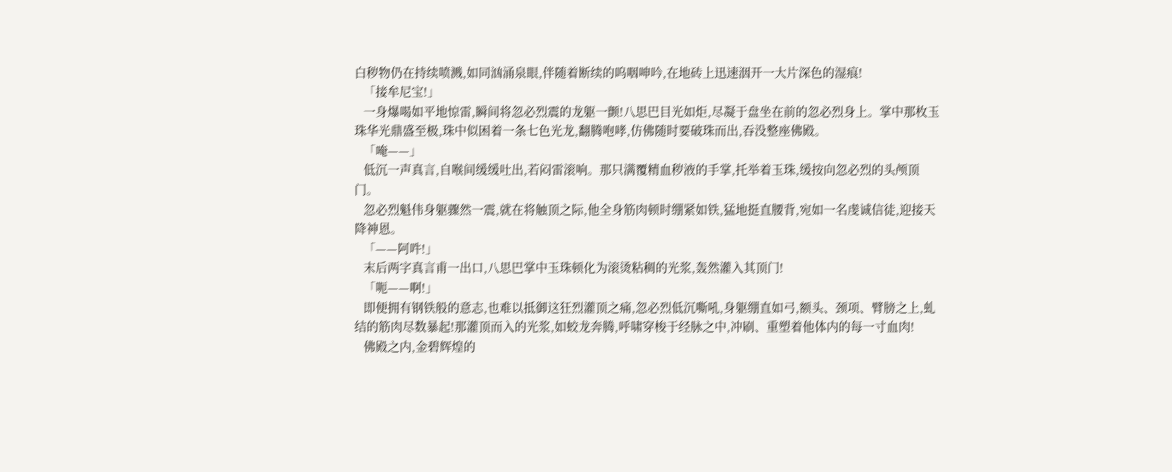白秽物仍在持续喷溅,如同汹涌泉眼,伴随着断续的呜咽呻吟,在地砖上迅速洇开一大片深色的湿痕!
   「接牟尼宝!」
   一身爆喝如平地惊雷,瞬间将忽必烈震的龙躯一颤!八思巴目光如炬,尽凝于盘坐在前的忽必烈身上。掌中那枚玉珠华光鼎盛至极,珠中似困着一条七色光龙,翻腾咆哮,仿佛随时要破珠而出,吞没整座佛殿。
   「唵——」
   低沉一声真言,自喉间缓缓吐出,若闷雷滚响。那只满覆精血秽液的手掌,托举着玉珠,缓按向忽必烈的头颅顶门。
   忽必烈魁伟身躯骤然一震,就在将触顶之际,他全身筋肉顿时绷紧如铁,猛地挺直腰背,宛如一名虔诚信徒,迎接天降神恩。
   「——阿吽!」
   末后两字真言甫一出口,八思巴掌中玉珠顿化为滚烫粘稠的光浆,轰然灌入其顶门!
   「呃——啊!」
   即便拥有钢铁般的意志,也难以抵御这狂烈灌顶之痛,忽必烈低沉嘶吼,身躯绷直如弓,额头、颈项、臂膀之上,虬结的筋肉尽数暴起!那灌顶而入的光浆,如蛟龙奔腾,呼啸穿梭于经脉之中,冲刷、重塑着他体内的每一寸血肉!
   佛殿之内,金碧辉煌的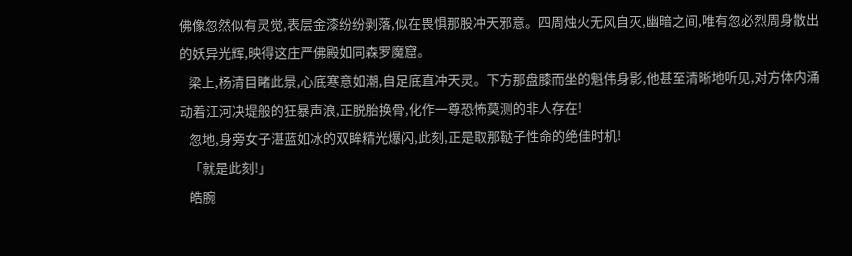佛像忽然似有灵觉,表层金漆纷纷剥落,似在畏惧那股冲天邪意。四周烛火无风自灭,幽暗之间,唯有忽必烈周身散出的妖异光辉,映得这庄严佛殿如同森罗魔窟。
   梁上,杨清目睹此景,心底寒意如潮,自足底直冲天灵。下方那盘膝而坐的魁伟身影,他甚至清晰地听见,对方体内涌动着江河决堤般的狂暴声浪,正脱胎换骨,化作一尊恐怖莫测的非人存在!
   忽地,身旁女子湛蓝如冰的双眸精光爆闪,此刻,正是取那鞑子性命的绝佳时机!
   「就是此刻!」
   皓腕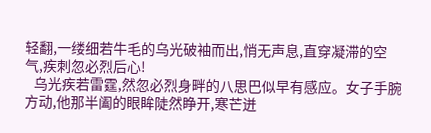轻翻,一缕细若牛毛的乌光破袖而出,悄无声息,直穿凝滞的空气,疾刺忽必烈后心!
   乌光疾若雷霆,然忽必烈身畔的八思巴似早有感应。女子手腕方动,他那半阖的眼眸陡然睁开,寒芒迸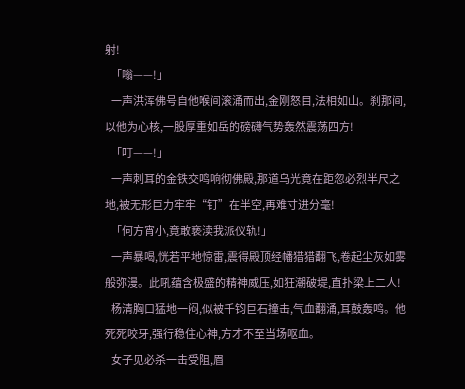射!
   「嗡——!」
   一声洪浑佛号自他喉间滚涌而出,金刚怒目,法相如山。刹那间,以他为心核,一股厚重如岳的磅礴气势轰然震荡四方!
   「叮——!」
   一声刺耳的金铁交鸣响彻佛殿,那道乌光竟在距忽必烈半尺之地,被无形巨力牢牢“钉”在半空,再难寸进分毫!
   「何方宵小,竟敢亵渎我派仪轨!」
   一声暴喝,恍若平地惊雷,震得殿顶经幡猎猎翻飞,卷起尘灰如雾般弥漫。此吼蕴含极盛的精神威压,如狂潮破堤,直扑梁上二人!
   杨清胸口猛地一闷,似被千钧巨石撞击,气血翻涌,耳鼓轰鸣。他死死咬牙,强行稳住心神,方才不至当场呕血。
   女子见必杀一击受阻,眉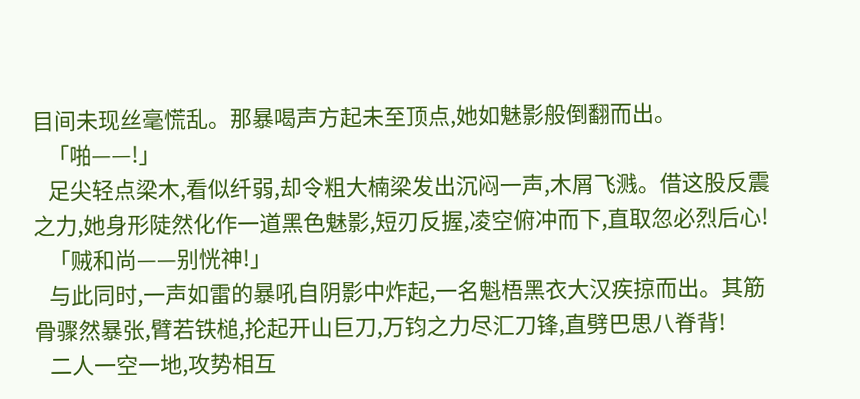目间未现丝毫慌乱。那暴喝声方起未至顶点,她如魅影般倒翻而出。
   「啪——!」
   足尖轻点梁木,看似纤弱,却令粗大楠梁发出沉闷一声,木屑飞溅。借这股反震之力,她身形陡然化作一道黑色魅影,短刃反握,凌空俯冲而下,直取忽必烈后心!
   「贼和尚——别恍神!」
   与此同时,一声如雷的暴吼自阴影中炸起,一名魁梧黑衣大汉疾掠而出。其筋骨骤然暴张,臂若铁槌,抡起开山巨刀,万钧之力尽汇刀锋,直劈巴思八脊背!
   二人一空一地,攻势相互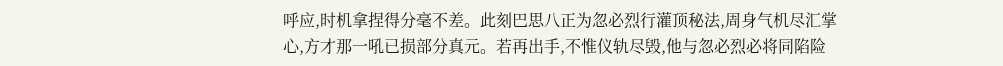呼应,时机拿捏得分毫不差。此刻巴思八正为忽必烈行灌顶秘法,周身气机尽汇掌心,方才那一吼已损部分真元。若再出手,不惟仪轨尽毁,他与忽必烈必将同陷险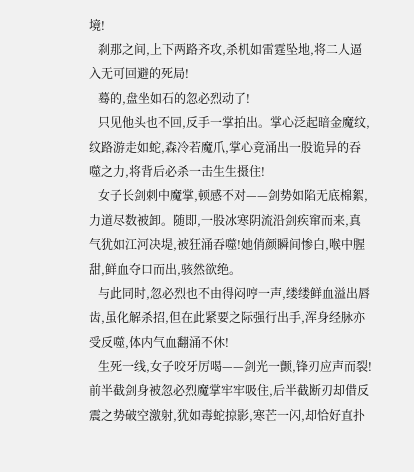境!
   刹那之间,上下两路齐攻,杀机如雷霆坠地,将二人逼入无可回避的死局!
   蓦的,盘坐如石的忽必烈动了!
   只见他头也不回,反手一掌拍出。掌心泛起暗金魔纹,纹路游走如蛇,森冷若魔爪,掌心竟涌出一股诡异的吞噬之力,将背后必杀一击生生摄住!
   女子长剑刺中魔掌,顿感不对——剑势如陷无底棉絮,力道尽数被卸。随即,一股冰寒阴流沿剑疾窜而来,真气犹如江河决堤,被狂涌吞噬!她俏颜瞬间惨白,喉中腥甜,鲜血夺口而出,骇然欲绝。
   与此同时,忽必烈也不由得闷哼一声,缕缕鲜血溢出唇齿,虽化解杀招,但在此紧要之际强行出手,浑身经脉亦受反噬,体内气血翻涌不休!
   生死一线,女子咬牙厉喝——剑光一颤,锋刃应声而裂!前半截剑身被忽必烈魔掌牢牢吸住,后半截断刃却借反震之势破空激射,犹如毒蛇掠影,寒芒一闪,却恰好直扑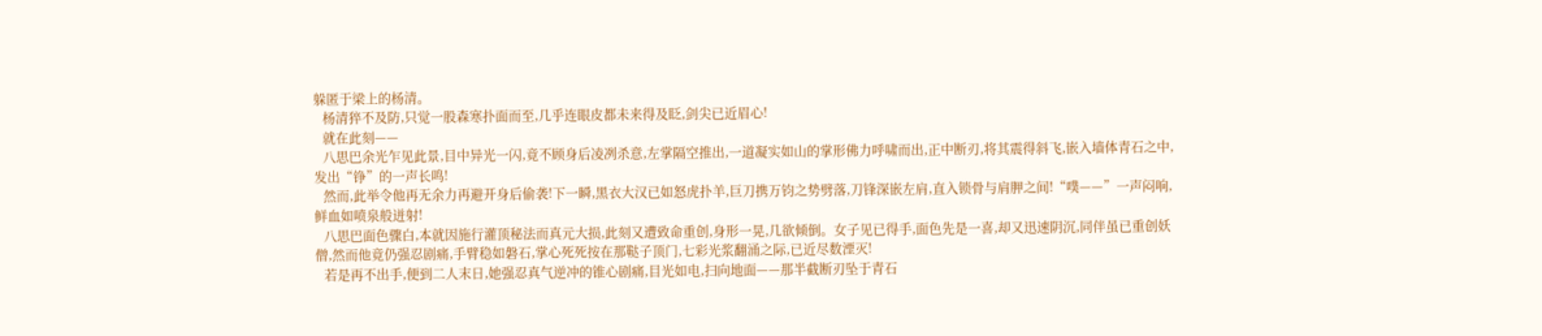躲匿于梁上的杨清。
   杨清猝不及防,只觉一股森寒扑面而至,几乎连眼皮都未来得及眨,剑尖已近眉心!
   就在此刻——
   八思巴余光乍见此景,目中异光一闪,竟不顾身后凌冽杀意,左掌隔空推出,一道凝实如山的掌形佛力呼啸而出,正中断刃,将其震得斜飞,嵌入墙体青石之中,发出“铮”的一声长鸣!
   然而,此举令他再无余力再避开身后偷袭!下一瞬,黑衣大汉已如怒虎扑羊,巨刀携万钧之势劈落,刀锋深嵌左肩,直入锁骨与肩胛之间!“噗——”一声闷响,鲜血如喷泉般迸射!
   八思巴面色骤白,本就因施行灌顶秘法而真元大损,此刻又遭致命重创,身形一晃,几欲倾倒。女子见已得手,面色先是一喜,却又迅速阴沉,同伴虽已重创妖僧,然而他竟仍强忍剧痛,手臂稳如磐石,掌心死死按在那鞑子顶门,七彩光浆翻涌之际,已近尽数湮灭!
   若是再不出手,便到二人末日,她强忍真气逆冲的锥心剧痛,目光如电,扫向地面——那半截断刃坠于青石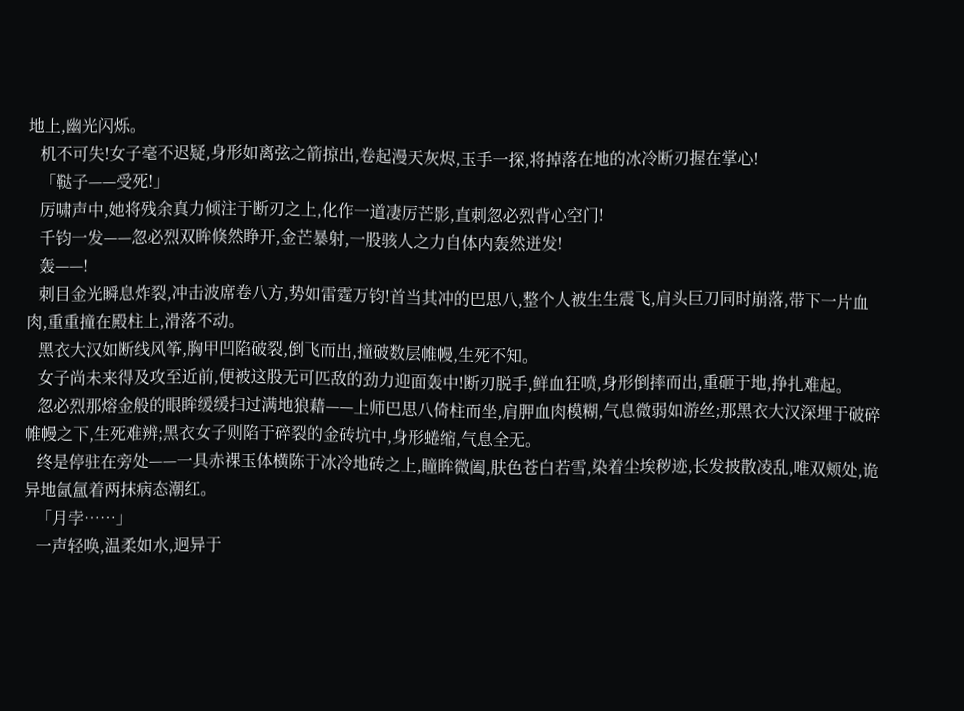地上,幽光闪烁。
   机不可失!女子毫不迟疑,身形如离弦之箭掠出,卷起漫天灰烬,玉手一探,将掉落在地的冰冷断刃握在掌心!
   「鞑子——受死!」
   厉啸声中,她将残余真力倾注于断刃之上,化作一道凄厉芒影,直刺忽必烈背心空门!
   千钧一发——忽必烈双眸倏然睁开,金芒暴射,一股骇人之力自体内轰然迸发!
   轰——!
   刺目金光瞬息炸裂,冲击波席卷八方,势如雷霆万钧!首当其冲的巴思八,整个人被生生震飞,肩头巨刀同时崩落,带下一片血肉,重重撞在殿柱上,滑落不动。
   黑衣大汉如断线风筝,胸甲凹陷破裂,倒飞而出,撞破数层帷幔,生死不知。
   女子尚未来得及攻至近前,便被这股无可匹敌的劲力迎面轰中!断刃脱手,鲜血狂喷,身形倒摔而出,重砸于地,挣扎难起。
   忽必烈那熔金般的眼眸缓缓扫过满地狼藉——上师巴思八倚柱而坐,肩胛血肉模糊,气息微弱如游丝;那黑衣大汉深埋于破碎帷幔之下,生死难辨;黑衣女子则陷于碎裂的金砖坑中,身形蜷缩,气息全无。
   终是停驻在旁处——一具赤裸玉体横陈于冰冷地砖之上,瞳眸微阖,肤色苍白若雪,染着尘埃秽迹,长发披散凌乱,唯双颊处,诡异地氤氲着两抹病态潮红。
   「月孛……」
   一声轻唤,温柔如水,迥异于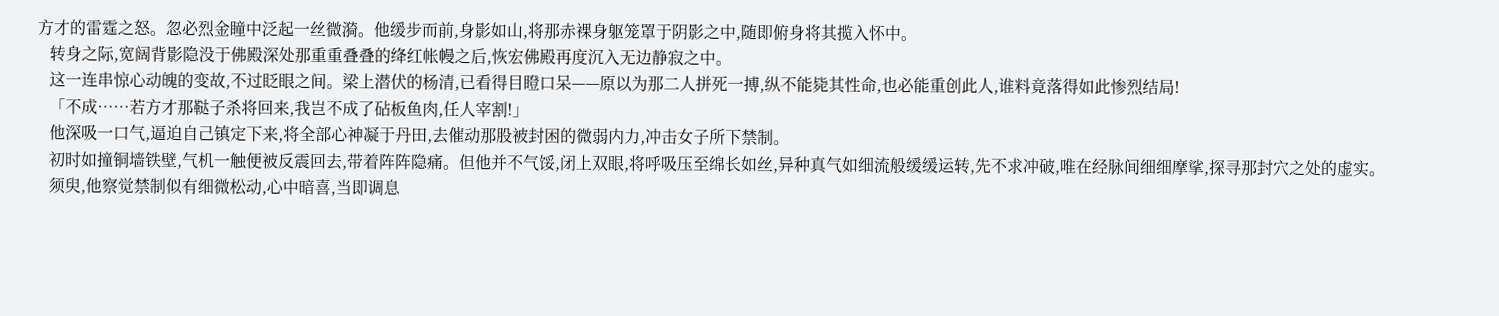方才的雷霆之怒。忽必烈金瞳中泛起一丝微漪。他缓步而前,身影如山,将那赤裸身躯笼罩于阴影之中,随即俯身将其揽入怀中。
   转身之际,宽阔背影隐没于佛殿深处那重重叠叠的绛红帐幔之后,恢宏佛殿再度沉入无边静寂之中。
   这一连串惊心动魄的变故,不过眨眼之间。梁上潜伏的杨清,已看得目瞪口呆——原以为那二人拼死一搏,纵不能毙其性命,也必能重创此人,谁料竟落得如此惨烈结局!
   「不成……若方才那鞑子杀将回来,我岂不成了砧板鱼肉,任人宰割!」
   他深吸一口气,逼迫自己镇定下来,将全部心神凝于丹田,去催动那股被封困的微弱内力,冲击女子所下禁制。
   初时如撞铜墙铁壁,气机一触便被反震回去,带着阵阵隐痛。但他并不气馁,闭上双眼,将呼吸压至绵长如丝,异种真气如细流般缓缓运转,先不求冲破,唯在经脉间细细摩挲,探寻那封穴之处的虚实。
   须臾,他察觉禁制似有细微松动,心中暗喜,当即调息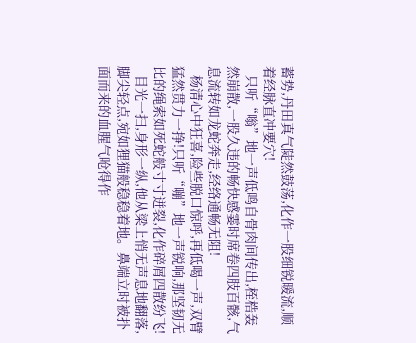蓄势,丹田真气陡然鼓荡,化作一股细锐暖流,顺着经脉直冲要穴!
   只听“嗡”地一声低鸣自骨肉间传出,桎梏轰然崩散,一股久违的畅快感霎时席卷四肢百骸,气息流转如龙蛇奔走,经络通畅无阻!
   杨清心中狂喜,险些脱口惊呼,再低喝一声,双臂猛然贯力一挣!只听“嘣”地一声锐响,那坚韧无比的绳索如死蛇般寸寸迸裂,化作碎屑四散纷飞!
   目光一扫,身形一纵,他从梁上悄无声息地翻落,脚尖轻点,宛如狸猫般稳稳着地。鼻端立时被扑面而来的血腥气呛得作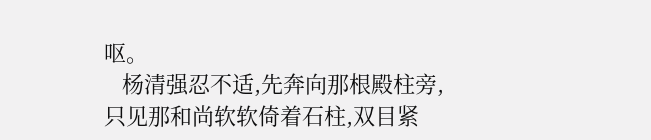呕。
   杨清强忍不适,先奔向那根殿柱旁,只见那和尚软软倚着石柱,双目紧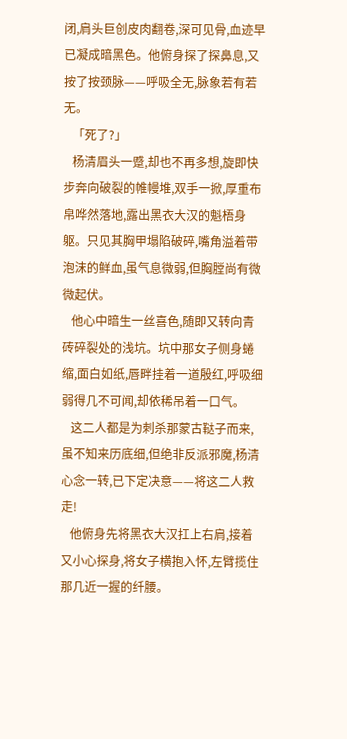闭,肩头巨创皮肉翻卷,深可见骨,血迹早已凝成暗黑色。他俯身探了探鼻息,又按了按颈脉——呼吸全无,脉象若有若无。
   「死了?」
   杨清眉头一蹙,却也不再多想,旋即快步奔向破裂的帷幔堆,双手一掀,厚重布帛哗然落地,露出黑衣大汉的魁梧身躯。只见其胸甲塌陷破碎,嘴角溢着带泡沫的鲜血,虽气息微弱,但胸膛尚有微微起伏。
   他心中暗生一丝喜色,随即又转向青砖碎裂处的浅坑。坑中那女子侧身蜷缩,面白如纸,唇畔挂着一道殷红,呼吸细弱得几不可闻,却依稀吊着一口气。
   这二人都是为刺杀那蒙古鞑子而来,虽不知来历底细,但绝非反派邪魔,杨清心念一转,已下定决意——将这二人救走!
   他俯身先将黑衣大汉扛上右肩,接着又小心探身,将女子横抱入怀,左臂揽住那几近一握的纤腰。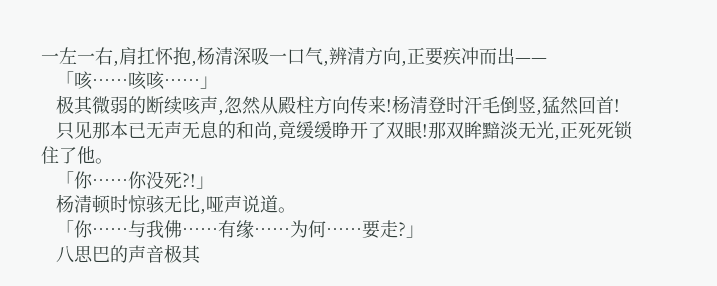一左一右,肩扛怀抱,杨清深吸一口气,辨清方向,正要疾冲而出——
   「咳……咳咳……」
   极其微弱的断续咳声,忽然从殿柱方向传来!杨清登时汗毛倒竖,猛然回首!
   只见那本已无声无息的和尚,竟缓缓睁开了双眼!那双眸黯淡无光,正死死锁住了他。
   「你……你没死?!」
   杨清顿时惊骇无比,哑声说道。
   「你……与我佛……有缘……为何……要走?」
   八思巴的声音极其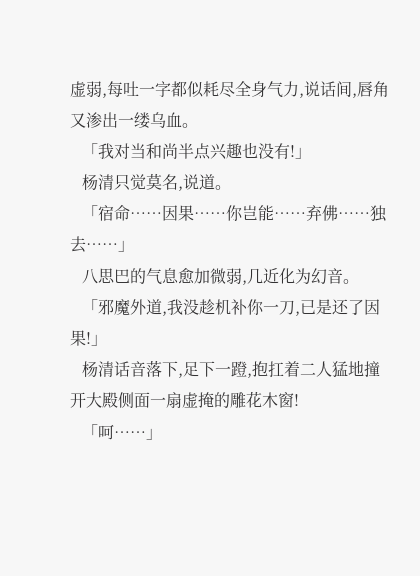虚弱,每吐一字都似耗尽全身气力,说话间,唇角又渗出一缕乌血。
   「我对当和尚半点兴趣也没有!」
   杨清只觉莫名,说道。
   「宿命……因果……你岂能……弃佛……独去……」
   八思巴的气息愈加微弱,几近化为幻音。
   「邪魔外道,我没趁机补你一刀,已是还了因果!」
   杨清话音落下,足下一蹬,抱扛着二人猛地撞开大殿侧面一扇虚掩的雕花木窗!
   「呵……」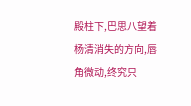殿柱下,巴思八望着杨清消失的方向,唇角微动,终究只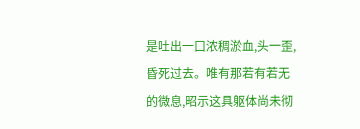是吐出一口浓稠淤血,头一歪,昏死过去。唯有那若有若无的微息,昭示这具躯体尚未彻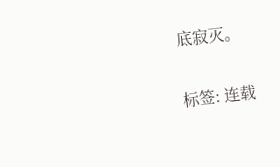底寂灭。


标签: 连载